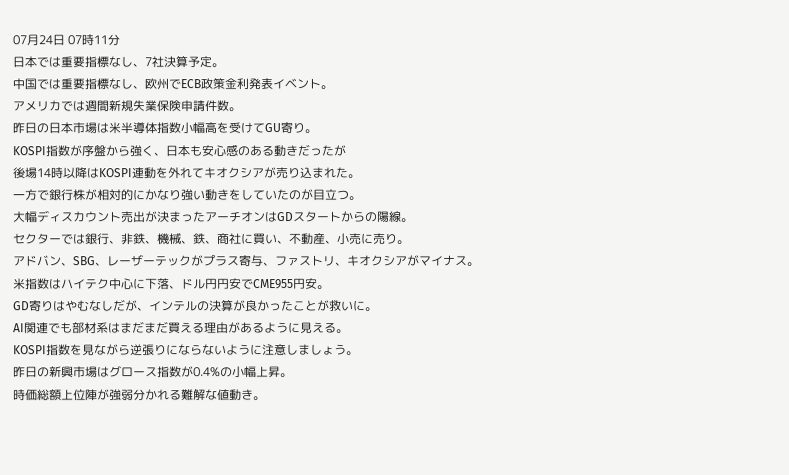07月24日 07時11分
日本では重要指標なし、7社決算予定。
中国では重要指標なし、欧州でECB政策金利発表イベント。
アメリカでは週間新規失業保険申請件数。
昨日の日本市場は米半導体指数小幅高を受けてGU寄り。
KOSPI指数が序盤から強く、日本も安心感のある動きだったが
後場14時以降はKOSPI連動を外れてキオクシアが売り込まれた。
一方で銀行株が相対的にかなり強い動きをしていたのが目立つ。
大幅ディスカウント売出が決まったアーチオンはGDスタートからの陽線。
セクターでは銀行、非鉄、機械、鉄、商社に買い、不動産、小売に売り。
アドバン、SBG、レーザーテックがプラス寄与、ファストリ、キオクシアがマイナス。
米指数はハイテク中心に下落、ドル円円安でCME955円安。
GD寄りはやむなしだが、インテルの決算が良かったことが救いに。
AI関連でも部材系はまだまだ買える理由があるように見える。
KOSPI指数を見ながら逆張りにならないように注意しましょう。
昨日の新興市場はグロース指数が0.4%の小幅上昇。
時価総額上位陣が強弱分かれる難解な値動き。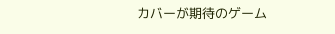カバーが期待のゲーム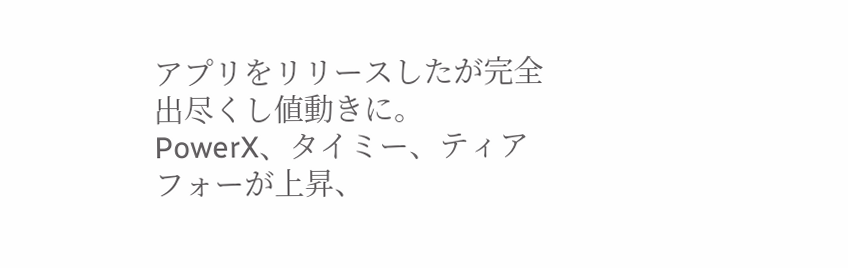アプリをリリースしたが完全出尽くし値動きに。
PowerX、タイミー、ティアフォーが上昇、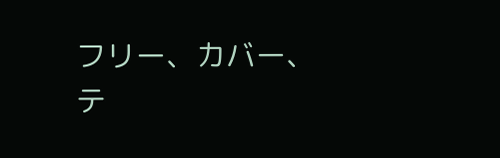フリー、カバー、テ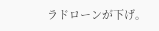ラドローンが下げ。